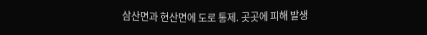삼산면과 현산면에 도로 통제. 곳곳에 피해 발생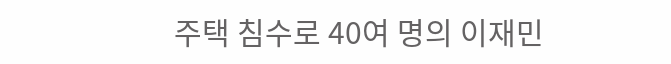주택 침수로 40여 명의 이재민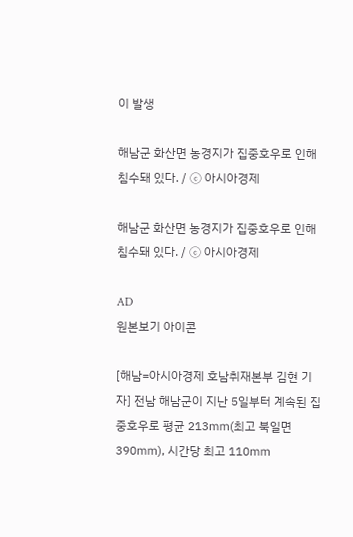이 발생

해남군 화산면 농경지가 집중호우로 인해 침수돼 있다. / ⓒ 아시아경제

해남군 화산면 농경지가 집중호우로 인해 침수돼 있다. / ⓒ 아시아경제

AD
원본보기 아이콘

[해남=아시아경제 호남취재본부 김현 기자] 전남 해남군이 지난 5일부터 계속된 집중호우로 평균 213㎜(최고 북일면 390㎜), 시간당 최고 110㎜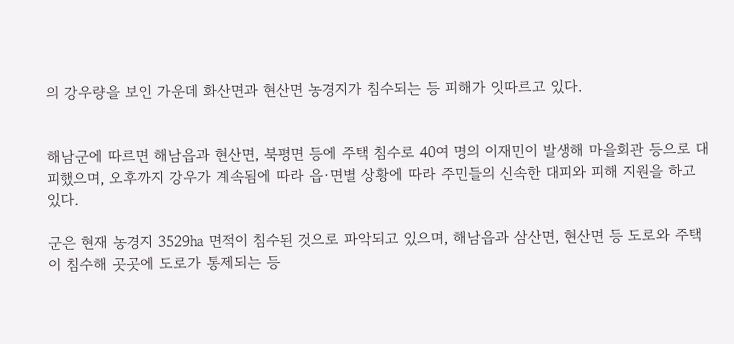의 강우량을 보인 가운데 화산면과 현산면 농경지가 침수되는 등 피해가 잇따르고 있다.


해남군에 따르면 해남읍과 현산면, 북평면 등에 주택 침수로 40여 명의 이재민이 발생해 마을회관 등으로 대피했으며, 오후까지 강우가 계속됨에 따라 읍·면별 상황에 따라 주민들의 신속한 대피와 피해 지원을 하고 있다.

군은 현재 농경지 3529㏊ 면적이 침수된 것으로 파악되고 있으며, 해남읍과 삼산면, 현산면 등 도로와 주택이 침수해 곳곳에 도로가 통제되는 등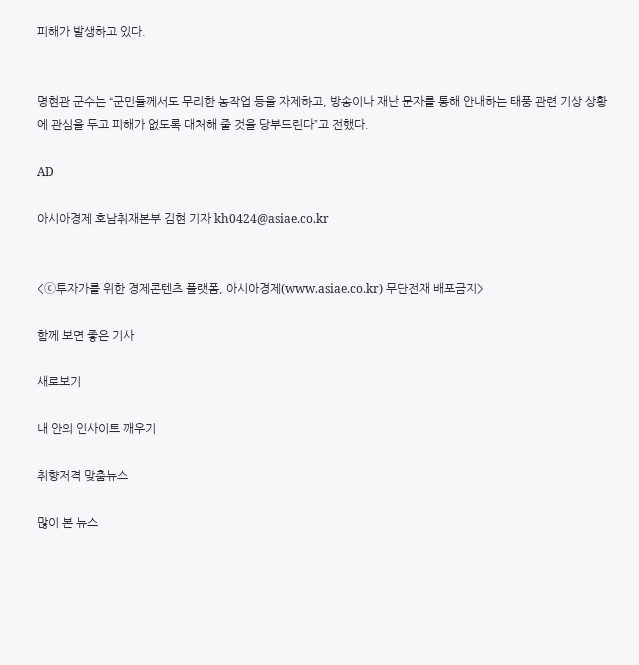피해가 발생하고 있다.


명현관 군수는 “군민들께서도 무리한 농작업 등을 자제하고, 방송이나 재난 문자를 통해 안내하는 태풍 관련 기상 상황에 관심을 두고 피해가 없도록 대처해 줄 것을 당부드린다”고 전했다.

AD

아시아경제 호남취재본부 김현 기자 kh0424@asiae.co.kr


<ⓒ투자가를 위한 경제콘텐츠 플랫폼, 아시아경제(www.asiae.co.kr) 무단전재 배포금지>

함께 보면 좋은 기사

새로보기

내 안의 인사이트 깨우기

취향저격 맞춤뉴스

많이 본 뉴스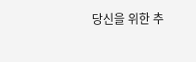당신을 위한 추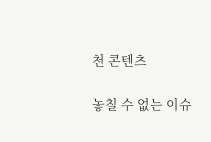천 콘텐츠

놓칠 수 없는 이슈